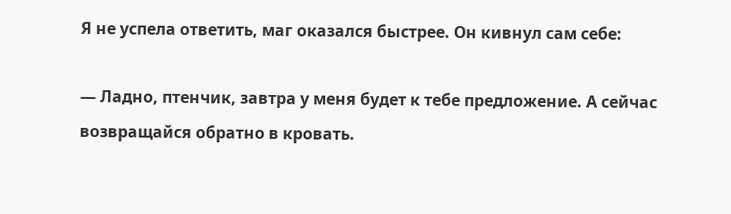Я не успела ответить, маг оказался быстрее. Он кивнул сам себе:

— Ладно, птенчик, завтра у меня будет к тебе предложение. А сейчас возвращайся обратно в кровать.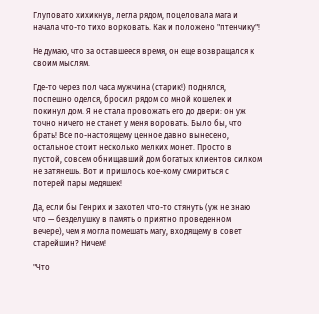Глуповато хихикнув, легла рядом, поцеловала мага и начала что-то тихо ворковать. Как и положено "птенчику"!

Не думаю, что за оставшееся время, он еще возвращался к своим мыслям.

Где-то через пол часа мужчина (старик!) поднялся, поспешно оделся, бросил рядом со мной кошелек и покинул дом. Я не стала провожать его до двери: он уж точно ничего не станет у меня воровать. Было бы, что брать! Все по-настоящему ценное давно вынесено, остальное стоит несколько мелких монет. Просто в пустой, совсем обнищавший дом богатых клиентов силком не затянешь. Вот и пришлось кое-кому смириться с потерей пары медяшек!

Да, если бы Генрих и захотел что-то стянуть (уж не знаю что — безделушку в память о приятно проведенном вечере), чем я могла помешать магу, входящему в совет старейшин? Ничем!

"Что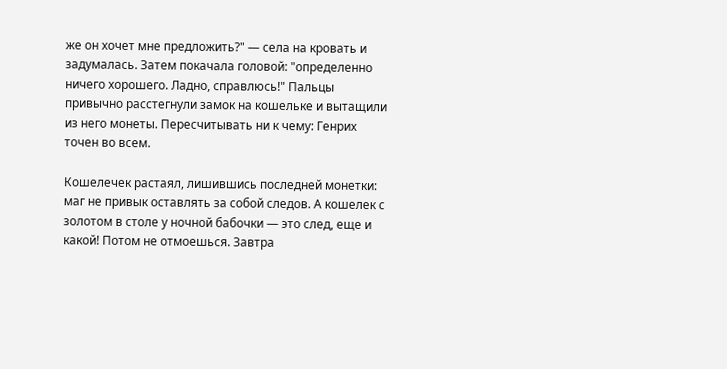же он хочет мне предложить?" — села на кровать и задумалась. Затем покачала головой: "определенно ничего хорошего. Ладно, справлюсь!" Пальцы привычно расстегнули замок на кошельке и вытащили из него монеты. Пересчитывать ни к чему: Генрих точен во всем.

Кошелечек растаял, лишившись последней монетки: маг не привык оставлять за собой следов. А кошелек с золотом в столе у ночной бабочки — это след, еще и какой! Потом не отмоешься. Завтра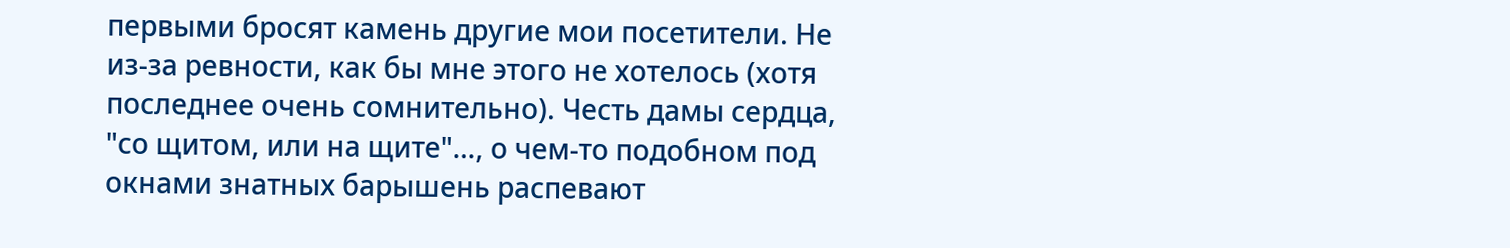первыми бросят камень другие мои посетители. Не из-за ревности, как бы мне этого не хотелось (хотя последнее очень сомнительно). Честь дамы сердца, "со щитом, или на щите"…, о чем-то подобном под окнами знатных барышень распевают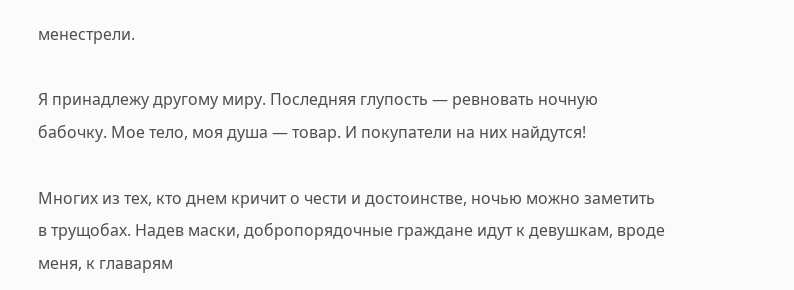менестрели.

Я принадлежу другому миру. Последняя глупость — ревновать ночную бабочку. Мое тело, моя душа — товар. И покупатели на них найдутся!

Многих из тех, кто днем кричит о чести и достоинстве, ночью можно заметить в трущобах. Надев маски, добропорядочные граждане идут к девушкам, вроде меня, к главарям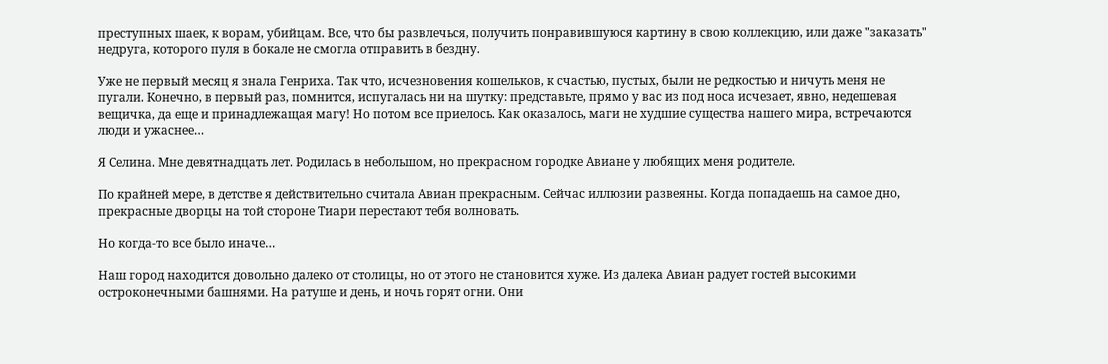преступных шаек, к ворам, убийцам. Все, что бы развлечься, получить понравившуюся картину в свою коллекцию, или даже "заказать" недруга, которого пуля в бокале не смогла отправить в бездну.

Уже не первый месяц я знала Генриха. Так что, исчезновения кошельков, к счастью, пустых, были не редкостью и ничуть меня не пугали. Конечно, в первый раз, помнится, испугалась ни на шутку: представьте, прямо у вас из под носа исчезает, явно, недешевая вещичка, да еще и принадлежащая магу! Но потом все приелось. Как оказалось, маги не худшие существа нашего мира, встречаются люди и ужаснее…

Я Селина. Мне девятнадцать лет. Родилась в небольшом, но прекрасном городке Авиане у любящих меня родителе.

По крайней мере, в детстве я действительно считала Авиан прекрасным. Сейчас иллюзии развеяны. Когда попадаешь на самое дно, прекрасные дворцы на той стороне Тиари перестают тебя волновать.

Но когда-то все было иначе…

Наш город находится довольно далеко от столицы, но от этого не становится хуже. Из далека Авиан радует гостей высокими остроконечными башнями. На ратуше и день, и ночь горят огни. Они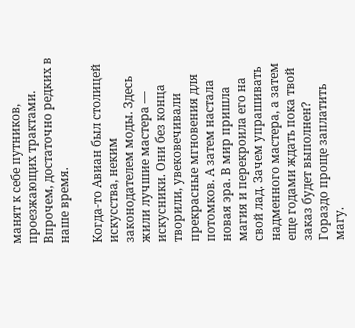манят к себе путников, проезжающих трактами. Впрочем, достаточно редких в наше время.

Когда-то Авиан был столицей искусства, неким законодателем моды. Здесь жили лучшие мастера — искусники. Они без конца творили, увековечивали прекрасные мгновения для потомков. А затем настала новая эра. В мир пришла магия и перекроила его на свой лад. Зачем упрашивать надменного мастера, а затем еще годами ждать пока твой заказ будет выполнен? Гораздо проще заплатить магу.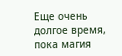Еще очень долгое время, пока магия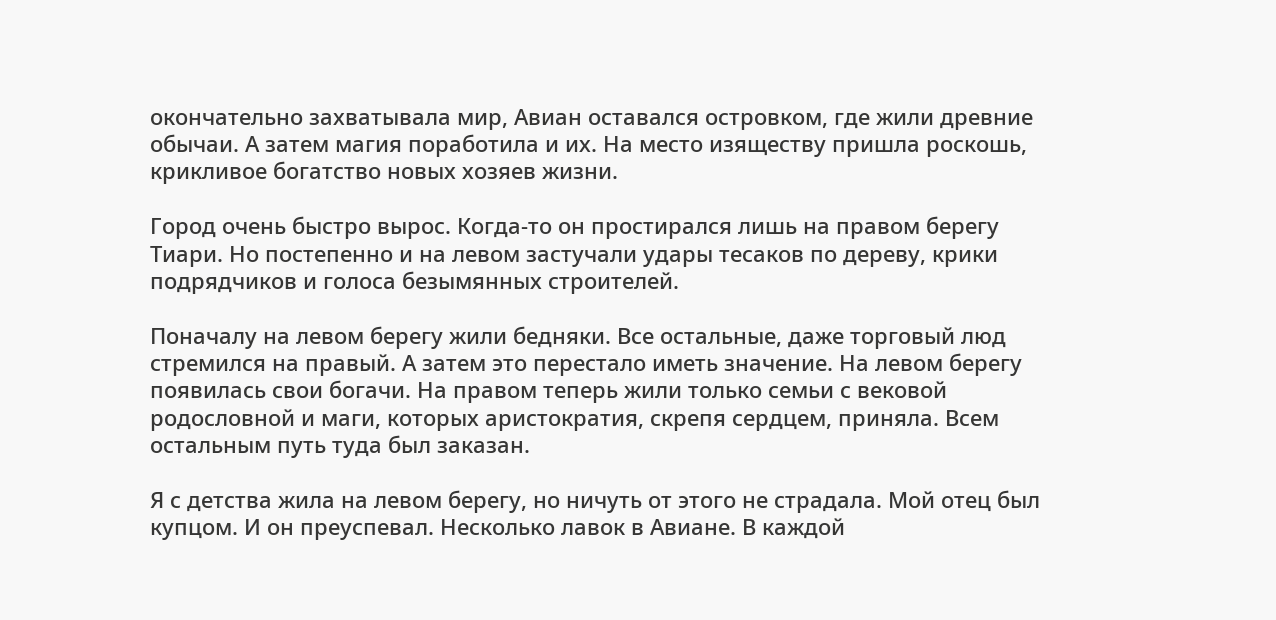окончательно захватывала мир, Авиан оставался островком, где жили древние обычаи. А затем магия поработила и их. На место изяществу пришла роскошь, крикливое богатство новых хозяев жизни.

Город очень быстро вырос. Когда-то он простирался лишь на правом берегу Тиари. Но постепенно и на левом застучали удары тесаков по дереву, крики подрядчиков и голоса безымянных строителей.

Поначалу на левом берегу жили бедняки. Все остальные, даже торговый люд стремился на правый. А затем это перестало иметь значение. На левом берегу появилась свои богачи. На правом теперь жили только семьи с вековой родословной и маги, которых аристократия, скрепя сердцем, приняла. Всем остальным путь туда был заказан.

Я с детства жила на левом берегу, но ничуть от этого не страдала. Мой отец был купцом. И он преуспевал. Несколько лавок в Авиане. В каждой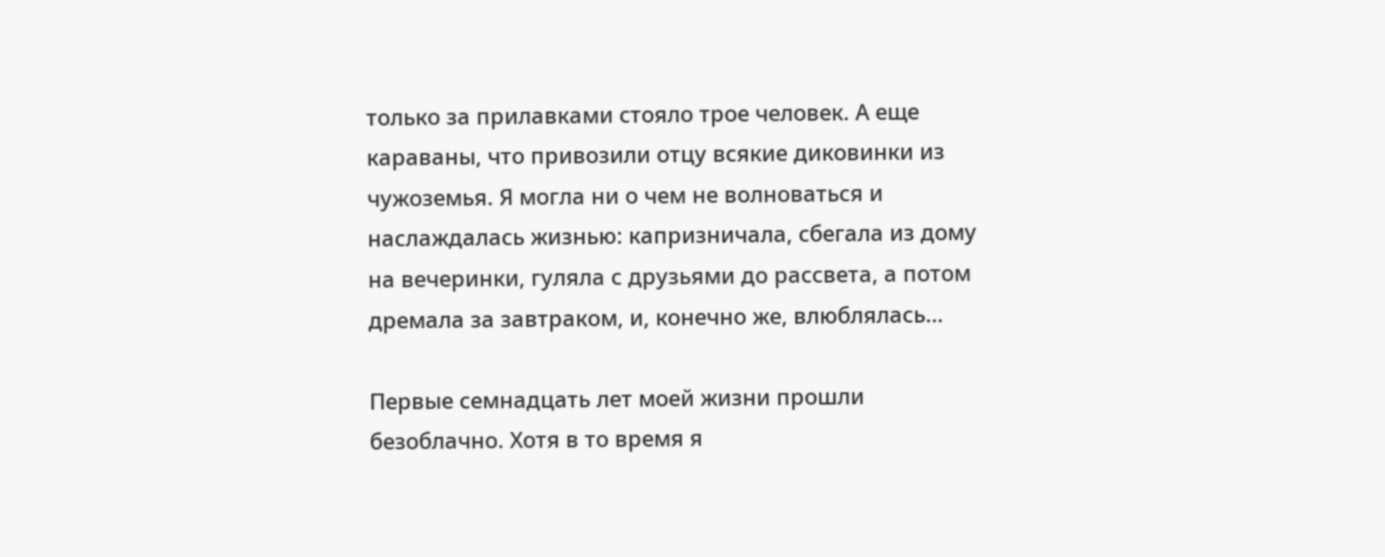только за прилавками стояло трое человек. А еще караваны, что привозили отцу всякие диковинки из чужоземья. Я могла ни о чем не волноваться и наслаждалась жизнью: капризничала, сбегала из дому на вечеринки, гуляла с друзьями до рассвета, а потом дремала за завтраком, и, конечно же, влюблялась…

Первые семнадцать лет моей жизни прошли безоблачно. Хотя в то время я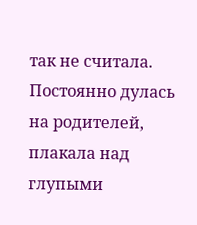так не считала. Постоянно дулась на родителей, плакала над глупыми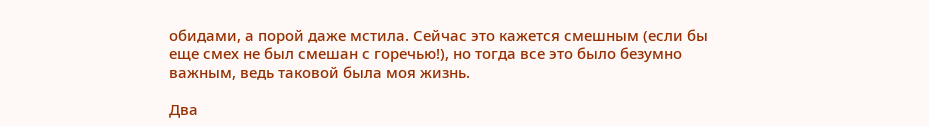обидами, а порой даже мстила. Сейчас это кажется смешным (если бы еще смех не был смешан с горечью!), но тогда все это было безумно важным, ведь таковой была моя жизнь.

Два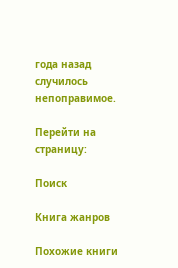года назад случилось непоправимое.

Перейти на страницу:

Поиск

Книга жанров

Похожие книги